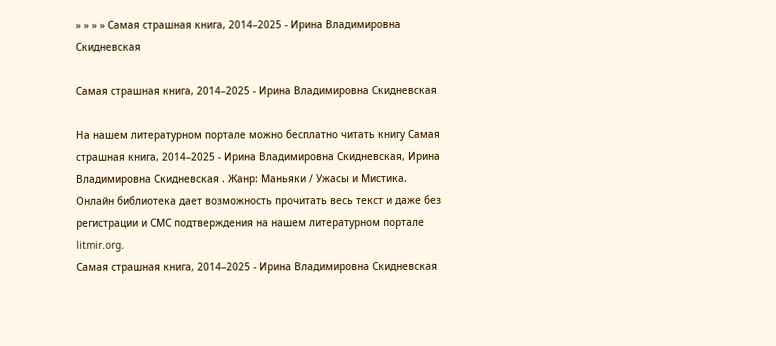» » » » Самая страшная книга, 2014–2025 - Ирина Владимировна Скидневская

Самая страшная книга, 2014–2025 - Ирина Владимировна Скидневская

На нашем литературном портале можно бесплатно читать книгу Самая страшная книга, 2014–2025 - Ирина Владимировна Скидневская, Ирина Владимировна Скидневская . Жанр: Маньяки / Ужасы и Мистика. Онлайн библиотека дает возможность прочитать весь текст и даже без регистрации и СМС подтверждения на нашем литературном портале litmir.org.
Самая страшная книга, 2014–2025 - Ирина Владимировна Скидневская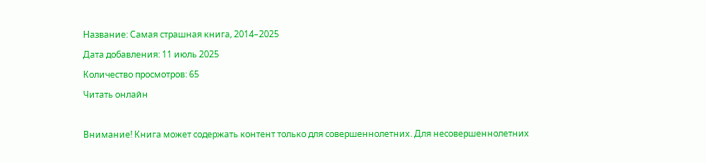Название: Самая страшная книга, 2014–2025
Дата добавления: 11 июль 2025
Количество просмотров: 65
Читать онлайн

Внимание! Книга может содержать контент только для совершеннолетних. Для несовершеннолетних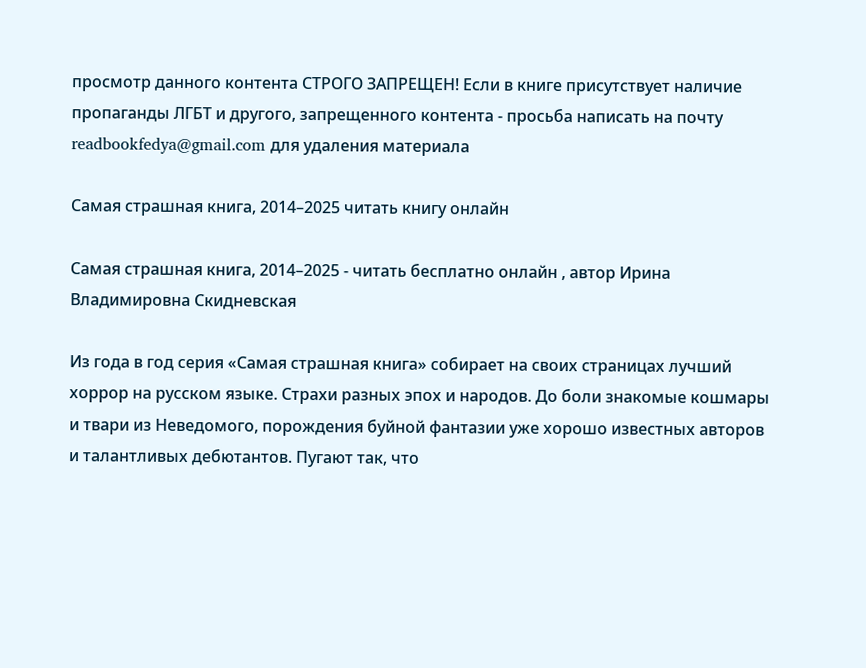просмотр данного контента СТРОГО ЗАПРЕЩЕН! Если в книге присутствует наличие пропаганды ЛГБТ и другого, запрещенного контента - просьба написать на почту readbookfedya@gmail.com для удаления материала

Самая страшная книга, 2014–2025 читать книгу онлайн

Самая страшная книга, 2014–2025 - читать бесплатно онлайн , автор Ирина Владимировна Скидневская

Из года в год серия «Самая страшная книга» собирает на своих страницах лучший хоррор на русском языке. Страхи разных эпох и народов. До боли знакомые кошмары и твари из Неведомого, порождения буйной фантазии уже хорошо известных авторов и талантливых дебютантов. Пугают так, что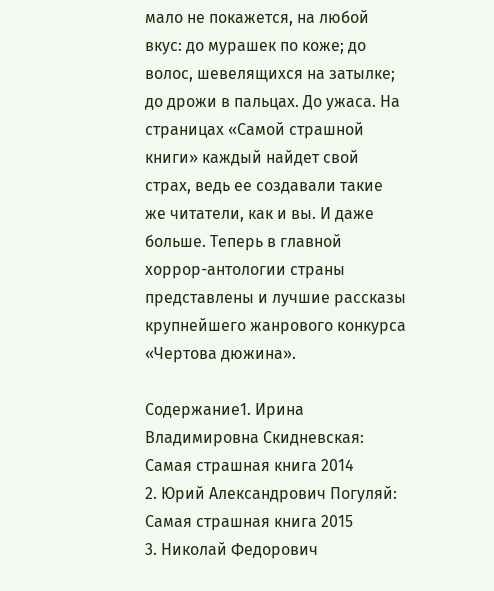мало не покажется, на любой вкус: до мурашек по коже; до волос, шевелящихся на затылке; до дрожи в пальцах. До ужаса. На страницах «Самой страшной книги» каждый найдет свой страх, ведь ее создавали такие же читатели, как и вы. И даже больше. Теперь в главной хоррор-антологии страны представлены и лучшие рассказы крупнейшего жанрового конкурса «Чертова дюжина».

Содержание1. Ирина Владимировна Скидневская: Самая страшная книга 2014
2. Юрий Александрович Погуляй: Самая страшная книга 2015
3. Николай Федорович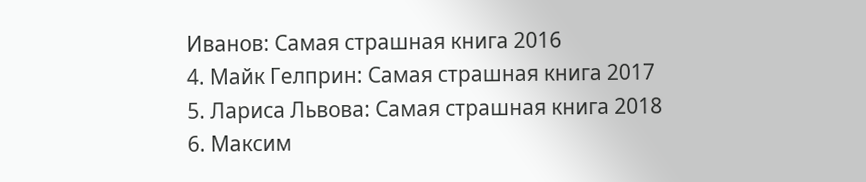Иванов: Самая страшная книга 2016
4. Майк Гелприн: Самая страшная книга 2017
5. Лариса Львова: Самая страшная книга 2018
6. Максим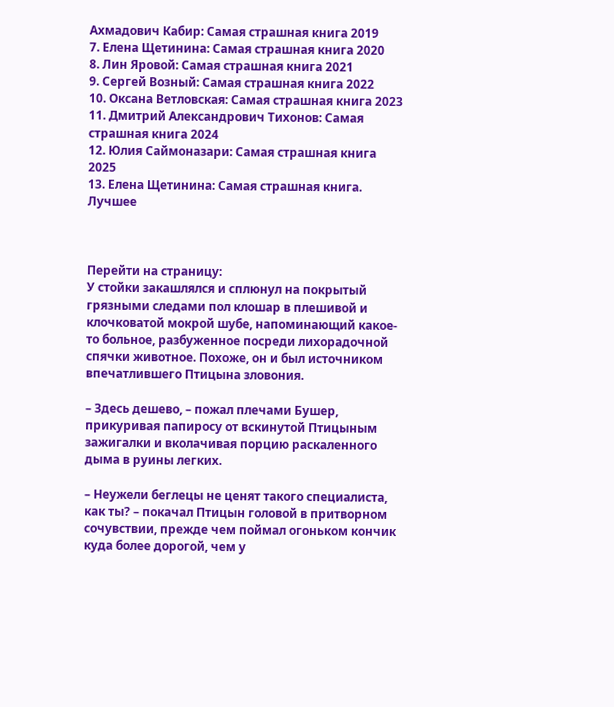Ахмадович Кабир: Самая страшная книга 2019
7. Елена Щетинина: Самая страшная книга 2020
8. Лин Яровой: Самая страшная книга 2021
9. Сергей Возный: Самая страшная книга 2022
10. Оксана Ветловская: Самая страшная книга 2023
11. Дмитрий Александрович Тихонов: Самая страшная книга 2024
12. Юлия Саймоназари: Самая страшная книга 2025
13. Елена Щетинина: Самая страшная книга. Лучшее



Перейти на страницу:
У стойки закашлялся и сплюнул на покрытый грязными следами пол клошар в плешивой и клочковатой мокрой шубе, напоминающий какое-то больное, разбуженное посреди лихорадочной спячки животное. Похоже, он и был источником впечатлившего Птицына зловония.

– Здесь дешево, – пожал плечами Бушер, прикуривая папиросу от вскинутой Птицыным зажигалки и вколачивая порцию раскаленного дыма в руины легких.

– Неужели беглецы не ценят такого специалиста, как ты? – покачал Птицын головой в притворном сочувствии, прежде чем поймал огоньком кончик куда более дорогой, чем у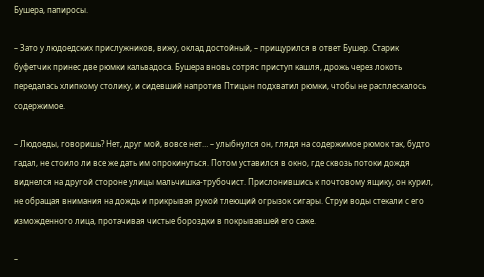Бушера, папиросы.

– Зато у людоедских прислужников, вижу, оклад достойный, – прищурился в ответ Бушер. Старик буфетчик принес две рюмки кальвадоса. Бушера вновь сотряс приступ кашля, дрожь через локоть передалась хлипкому столику, и сидевший напротив Птицын подхватил рюмки, чтобы не расплескалось содержимое.

– Людоеды, говоришь? Нет, друг мой, вовсе нет… – улыбнулся он, глядя на содержимое рюмок так, будто гадал, не стоило ли все же дать им опрокинуться. Потом уставился в окно, где сквозь потоки дождя виднелся на другой стороне улицы мальчишка-трубочист. Прислонившись к почтовому ящику, он курил, не обращая внимания на дождь и прикрывая рукой тлеющий огрызок сигары. Струи воды стекали с его изможденного лица, протачивая чистые бороздки в покрывавшей его саже.

–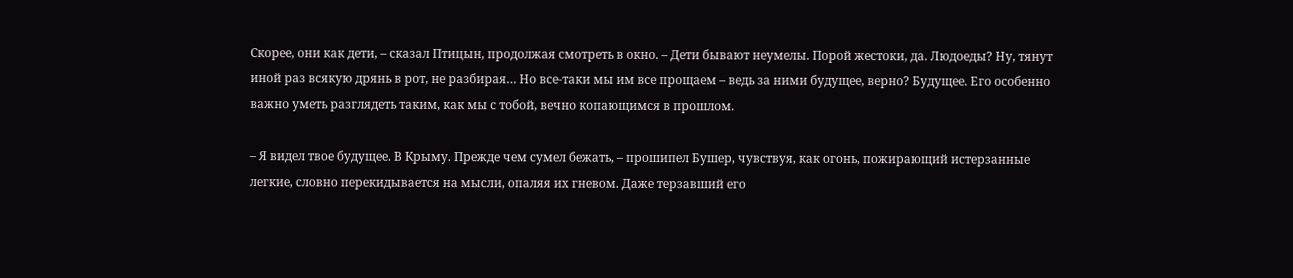Скорее, они как дети, – сказал Птицын, продолжая смотреть в окно. – Дети бывают неумелы. Порой жестоки, да. Людоеды? Ну, тянут иной раз всякую дрянь в рот, не разбирая… Но все-таки мы им все прощаем – ведь за ними будущее, верно? Будущее. Его особенно важно уметь разглядеть таким, как мы с тобой, вечно копающимся в прошлом.

– Я видел твое будущее. В Крыму. Прежде чем сумел бежать, – прошипел Бушер, чувствуя, как огонь, пожирающий истерзанные легкие, словно перекидывается на мысли, опаляя их гневом. Даже терзавший его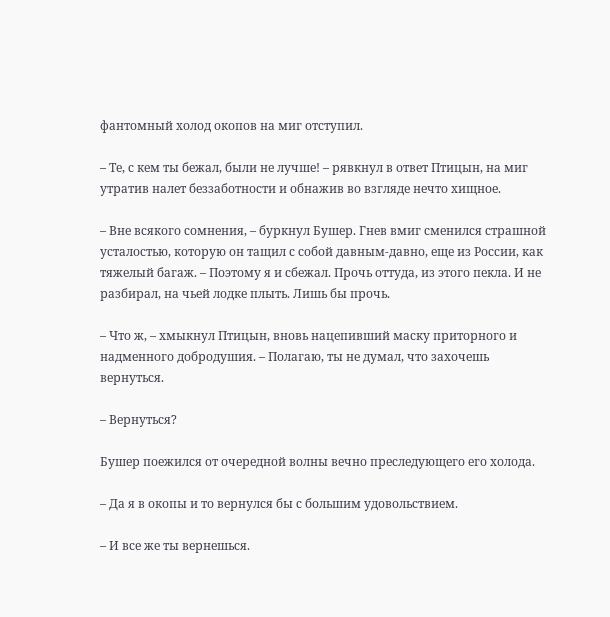фантомный холод окопов на миг отступил.

– Те, с кем ты бежал, были не лучше! – рявкнул в ответ Птицын, на миг утратив налет беззаботности и обнажив во взгляде нечто хищное.

– Вне всякого сомнения, – буркнул Бушер. Гнев вмиг сменился страшной усталостью, которую он тащил с собой давным-давно, еще из России, как тяжелый багаж. – Поэтому я и сбежал. Прочь оттуда, из этого пекла. И не разбирал, на чьей лодке плыть. Лишь бы прочь.

– Что ж, – хмыкнул Птицын, вновь нацепивший маску приторного и надменного добродушия. – Полагаю, ты не думал, что захочешь вернуться.

– Вернуться?

Бушер поежился от очередной волны вечно преследующего его холода.

– Да я в окопы и то вернулся бы с большим удовольствием.

– И все же ты вернешься.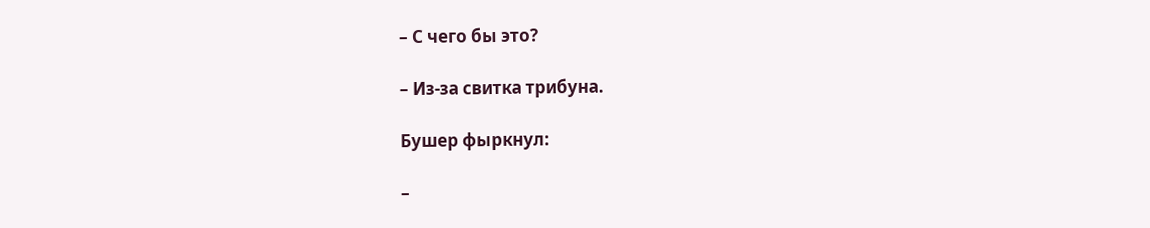– С чего бы это?

– Из-за свитка трибуна.

Бушер фыркнул:

–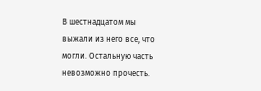В шестнадцатом мы выжали из него все, что могли. Остальную часть невозможно прочесть.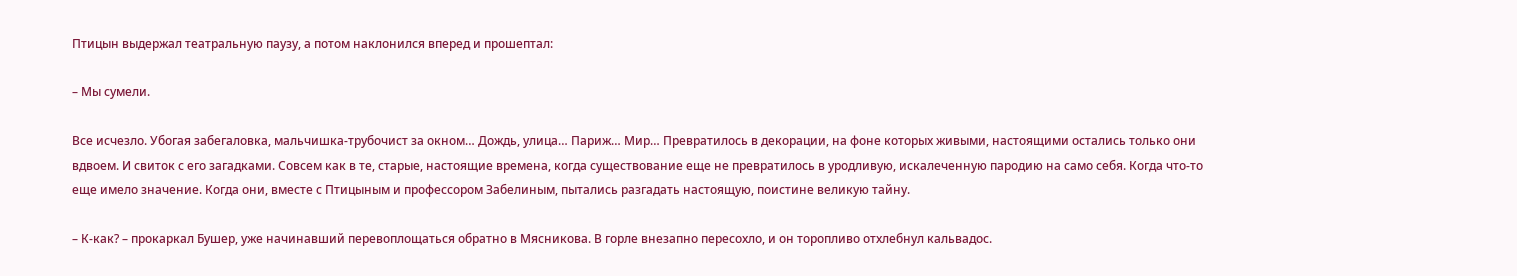Птицын выдержал театральную паузу, а потом наклонился вперед и прошептал:

– Мы сумели.

Все исчезло. Убогая забегаловка, мальчишка-трубочист за окном… Дождь, улица… Париж… Мир… Превратилось в декорации, на фоне которых живыми, настоящими остались только они вдвоем. И свиток с его загадками. Совсем как в те, старые, настоящие времена, когда существование еще не превратилось в уродливую, искалеченную пародию на само себя. Когда что-то еще имело значение. Когда они, вместе с Птицыным и профессором Забелиным, пытались разгадать настоящую, поистине великую тайну.

– К-как? – прокаркал Бушер, уже начинавший перевоплощаться обратно в Мясникова. В горле внезапно пересохло, и он торопливо отхлебнул кальвадос.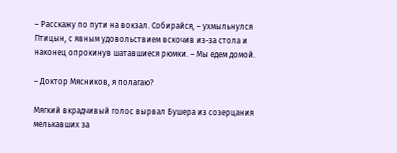– Расскажу по пути на вокзал. Собирайся, – ухмыльнулся Птицын, с явным удовольствием вскочив из-за стола и наконец опрокинув шатавшиеся рюмки. – Мы едем домой.

– Доктор Мясников, я полагаю?

Мягкий вкрадчивый голос вырвал Бушера из созерцания мелькавших за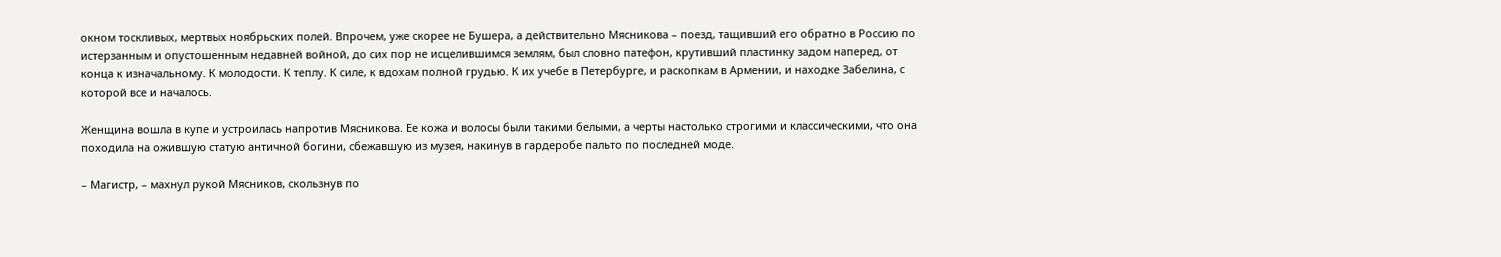окном тоскливых, мертвых ноябрьских полей. Впрочем, уже скорее не Бушера, а действительно Мясникова – поезд, тащивший его обратно в Россию по истерзанным и опустошенным недавней войной, до сих пор не исцелившимся землям, был словно патефон, крутивший пластинку задом наперед, от конца к изначальному. К молодости. К теплу. К силе, к вдохам полной грудью. К их учебе в Петербурге, и раскопкам в Армении, и находке Забелина, с которой все и началось.

Женщина вошла в купе и устроилась напротив Мясникова. Ее кожа и волосы были такими белыми, а черты настолько строгими и классическими, что она походила на ожившую статую античной богини, сбежавшую из музея, накинув в гардеробе пальто по последней моде.

– Магистр, – махнул рукой Мясников, скользнув по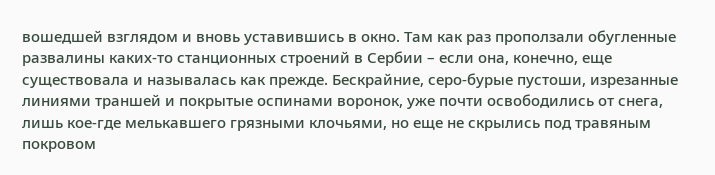вошедшей взглядом и вновь уставившись в окно. Там как раз проползали обугленные развалины каких-то станционных строений в Сербии – если она, конечно, еще существовала и называлась как прежде. Бескрайние, серо-бурые пустоши, изрезанные линиями траншей и покрытые оспинами воронок, уже почти освободились от снега, лишь кое-где мелькавшего грязными клочьями, но еще не скрылись под травяным покровом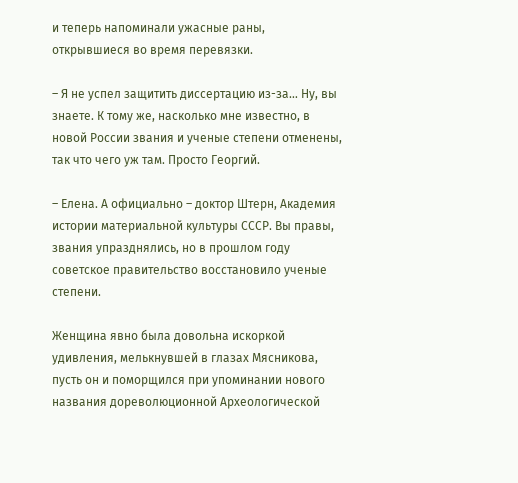и теперь напоминали ужасные раны, открывшиеся во время перевязки.

– Я не успел защитить диссертацию из-за… Ну, вы знаете. К тому же, насколько мне известно, в новой России звания и ученые степени отменены, так что чего уж там. Просто Георгий.

– Елена. А официально – доктор Штерн, Академия истории материальной культуры СССР. Вы правы, звания упразднялись, но в прошлом году советское правительство восстановило ученые степени.

Женщина явно была довольна искоркой удивления, мелькнувшей в глазах Мясникова, пусть он и поморщился при упоминании нового названия дореволюционной Археологической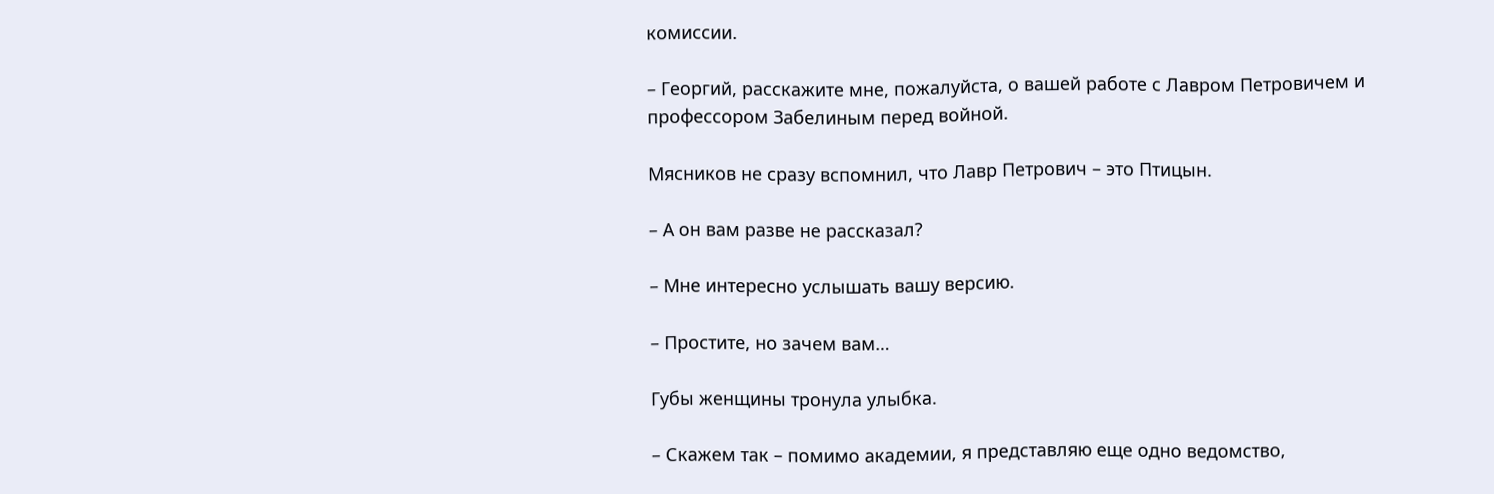комиссии.

– Георгий, расскажите мне, пожалуйста, о вашей работе с Лавром Петровичем и профессором Забелиным перед войной.

Мясников не сразу вспомнил, что Лавр Петрович – это Птицын.

– А он вам разве не рассказал?

– Мне интересно услышать вашу версию.

– Простите, но зачем вам…

Губы женщины тронула улыбка.

– Скажем так – помимо академии, я представляю еще одно ведомство,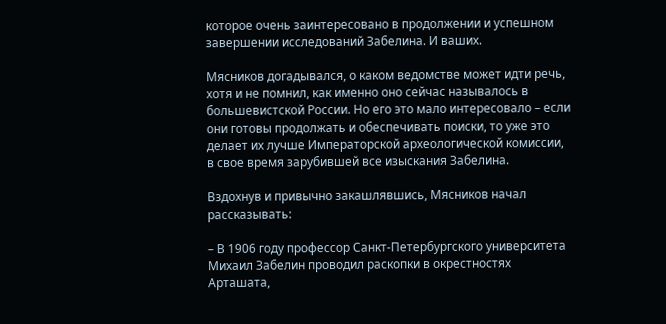которое очень заинтересовано в продолжении и успешном завершении исследований Забелина. И ваших.

Мясников догадывался, о каком ведомстве может идти речь, хотя и не помнил, как именно оно сейчас называлось в большевистской России. Но его это мало интересовало – если они готовы продолжать и обеспечивать поиски, то уже это делает их лучше Императорской археологической комиссии, в свое время зарубившей все изыскания Забелина.

Вздохнув и привычно закашлявшись, Мясников начал рассказывать:

– В 1906 году профессор Санкт-Петербургского университета Михаил Забелин проводил раскопки в окрестностях Арташата,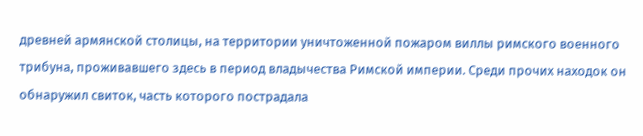древней армянской столицы, на территории уничтоженной пожаром виллы римского военного трибуна, проживавшего здесь в период владычества Римской империи. Среди прочих находок он обнаружил свиток, часть которого пострадала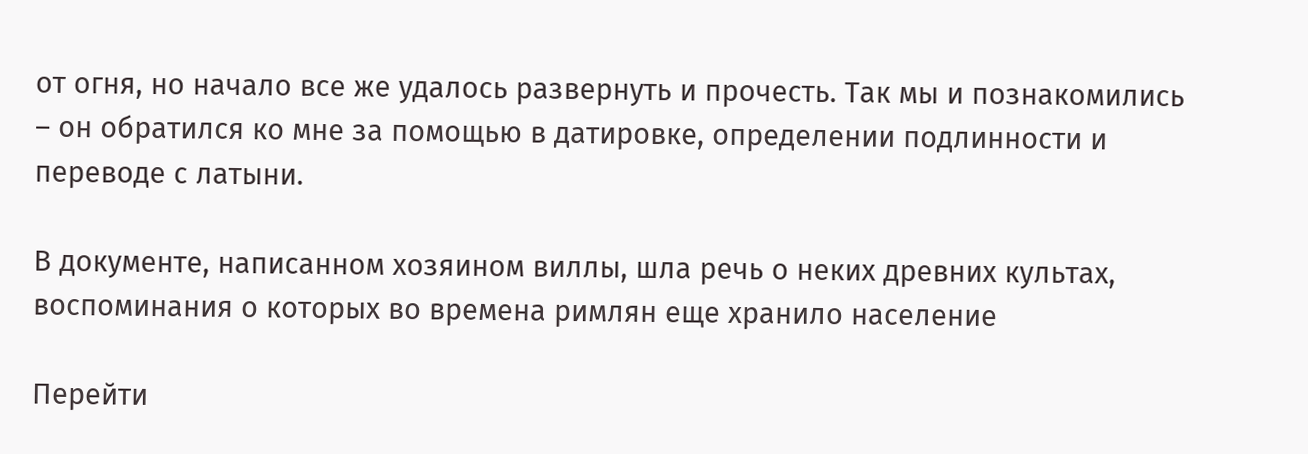от огня, но начало все же удалось развернуть и прочесть. Так мы и познакомились – он обратился ко мне за помощью в датировке, определении подлинности и переводе с латыни.

В документе, написанном хозяином виллы, шла речь о неких древних культах, воспоминания о которых во времена римлян еще хранило население

Перейти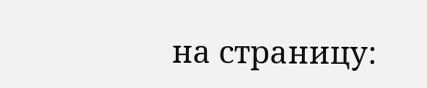на страницу: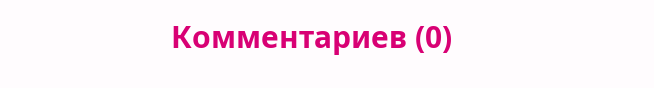Комментариев (0)